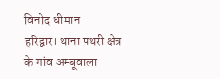विनोद धीमान
हरिद्वार। थाना पथरी क्षेत्र के गांव अम्बूवाला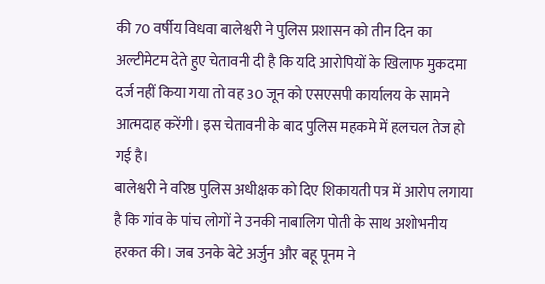की 70 वर्षीय विधवा बालेश्वरी ने पुलिस प्रशासन को तीन दिन का अल्टीमेटम देते हुए चेतावनी दी है कि यदि आरोपियों के खिलाफ मुकदमा दर्ज नहीं किया गया तो वह 30 जून को एसएसपी कार्यालय के सामने आत्मदाह करेंगी। इस चेतावनी के बाद पुलिस महकमे में हलचल तेज हो गई है।
बालेश्वरी ने वरिष्ठ पुलिस अधीक्षक को दिए शिकायती पत्र में आरोप लगाया है कि गांव के पांच लोगों ने उनकी नाबालिग पोती के साथ अशोभनीय हरकत की। जब उनके बेटे अर्जुन और बहू पूनम ने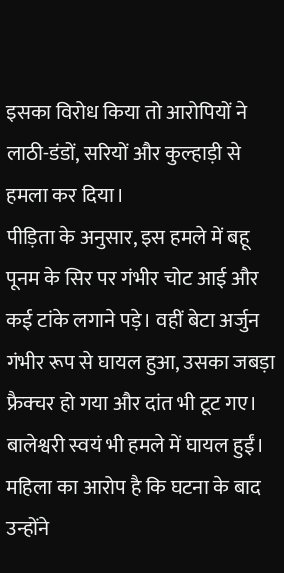इसका विरोध किया तो आरोपियों ने लाठी-डंडों, सरियों और कुल्हाड़ी से हमला कर दिया।
पीड़िता के अनुसार, इस हमले में बहू पूनम के सिर पर गंभीर चोट आई और कई टांके लगाने पड़े। वहीं बेटा अर्जुन गंभीर रूप से घायल हुआ, उसका जबड़ा फ्रैक्चर हो गया और दांत भी टूट गए। बालेश्वरी स्वयं भी हमले में घायल हुईं।
महिला का आरोप है कि घटना के बाद उन्होंने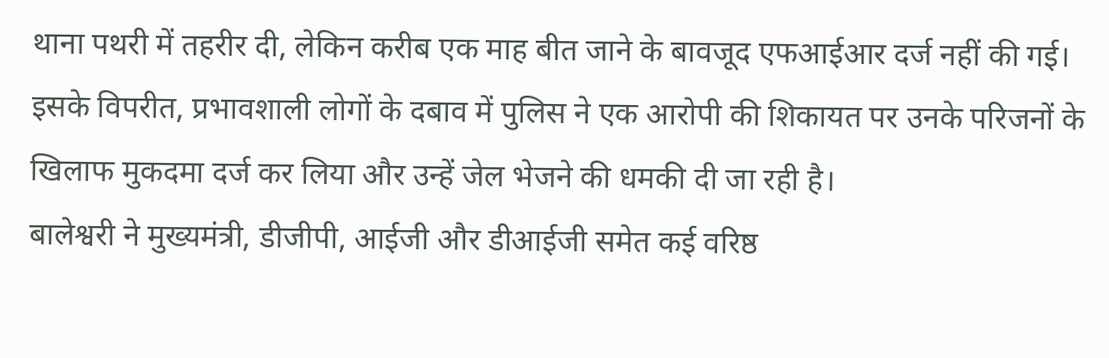थाना पथरी में तहरीर दी, लेकिन करीब एक माह बीत जाने के बावजूद एफआईआर दर्ज नहीं की गई। इसके विपरीत, प्रभावशाली लोगों के दबाव में पुलिस ने एक आरोपी की शिकायत पर उनके परिजनों के खिलाफ मुकदमा दर्ज कर लिया और उन्हें जेल भेजने की धमकी दी जा रही है।
बालेश्वरी ने मुख्यमंत्री, डीजीपी, आईजी और डीआईजी समेत कई वरिष्ठ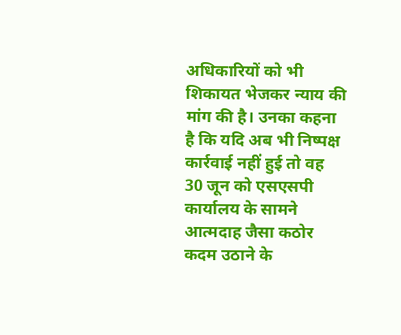अधिकारियों को भी शिकायत भेजकर न्याय की मांग की है। उनका कहना है कि यदि अब भी निष्पक्ष कार्रवाई नहीं हुई तो वह 30 जून को एसएसपी कार्यालय के सामने आत्मदाह जैसा कठोर कदम उठाने के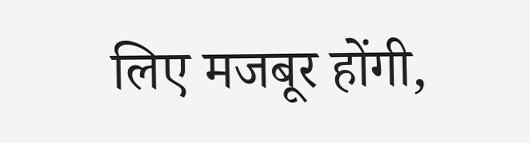लिए मजबूर होंगी,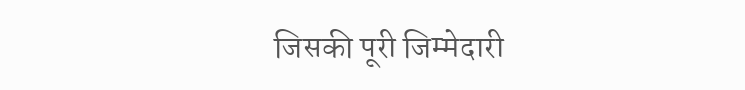जिसकी पूरी जिम्मेदारी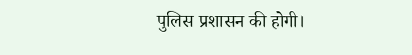पुलिस प्रशासन की होगी।